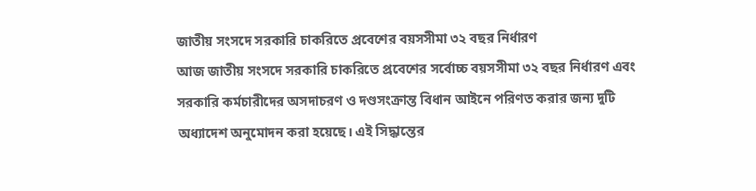জাতীয় সংসদে সরকারি চাকরিতে প্রবেশের বয়সসীমা ৩২ বছর নির্ধারণ
আজ জাতীয় সংসদে সরকারি চাকরিতে প্রবেশের সর্বোচ্চ বয়সসীমা ৩২ বছর নির্ধারণ এবং সরকারি কর্মচারীদের অসদাচরণ ও দণ্ডসংক্রান্ত বিধান আইনে পরিণত করার জন্য দুটি অধ্যাদেশ অনুমোদন করা হয়েছে। এই সিদ্ধান্তের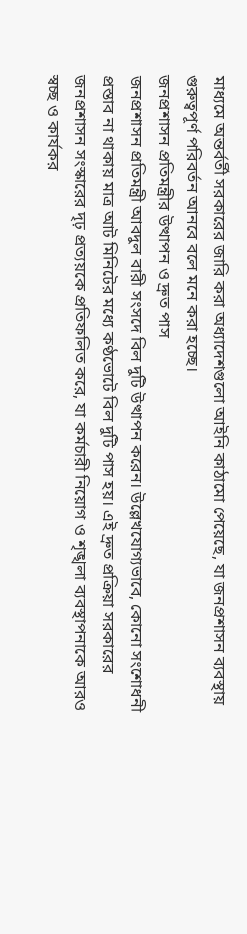মাধ্যমে অন্তর্বর্তী সরকারের জারি করা অধ্যাদেশগুলো আইনি কাঠামো পেয়েছে, যা জনপ্রশাসন ব্যবস্থায় গুরুত্বপূর্ণ পরিবর্তন আনবে বলে মনে করা হচ্ছে।
জনপ্রশাসন প্রতিমন্ত্রীর উত্থাপন ও দ্রুত পাস
জনপ্রশাসন প্রতিমন্ত্রী আবদুল বারী সংসদে বিল দুটি উত্থাপন করেন। উল্লেখযোগ্যভাবে, কোনো সংশোধনী প্রস্তাব না থাকায় মাত্র আট মিনিটের মধ্যে কণ্ঠভোটে বিল দুটি পাস হয়। এই দ্রুত প্রক্রিয়া সরকারের জনপ্রশাসন সংস্কারের দৃঢ় প্রত্যয়কে প্রতিফলিত করে, যা কর্মচারী নিয়োগ ও শৃঙ্খলা ব্যবস্থাপনাকে আরও স্বচ্ছ ও কার্যকর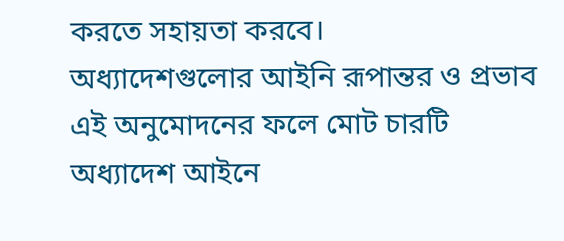করতে সহায়তা করবে।
অধ্যাদেশগুলোর আইনি রূপান্তর ও প্রভাব
এই অনুমোদনের ফলে মোট চারটি অধ্যাদেশ আইনে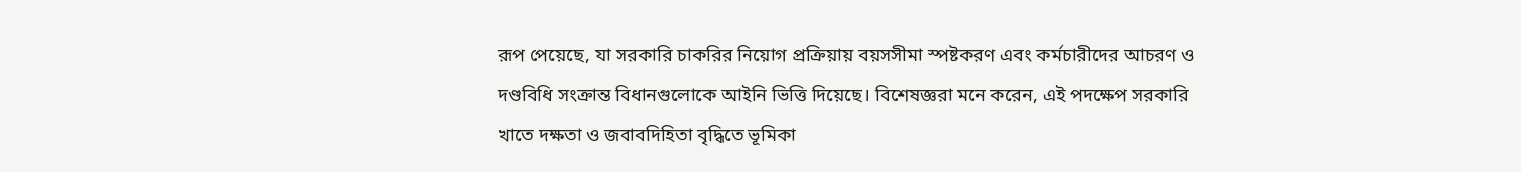রূপ পেয়েছে, যা সরকারি চাকরির নিয়োগ প্রক্রিয়ায় বয়সসীমা স্পষ্টকরণ এবং কর্মচারীদের আচরণ ও দণ্ডবিধি সংক্রান্ত বিধানগুলোকে আইনি ভিত্তি দিয়েছে। বিশেষজ্ঞরা মনে করেন, এই পদক্ষেপ সরকারি খাতে দক্ষতা ও জবাবদিহিতা বৃদ্ধিতে ভূমিকা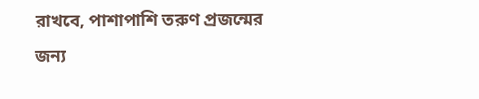রাখবে, পাশাপাশি তরুণ প্রজন্মের জন্য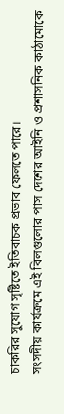চাকরির সুযোগ সৃষ্টিতে ইতিবাচক প্রভাব ফেলতে পারে।
সংসদীয় কার্যক্রমে এই বিলগুলোর পাস দেশের আইনি ও প্রশাসনিক কাঠামোকে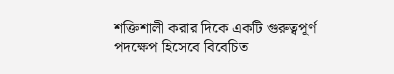শক্তিশালী করার দিকে একটি গুরুত্বপূর্ণ পদক্ষেপ হিসেবে বিবেচিত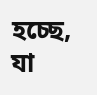হচ্ছে, যা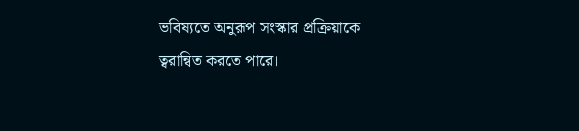ভবিষ্যতে অনুরূপ সংস্কার প্রক্রিয়াকে ত্বরান্বিত করতে পারে।